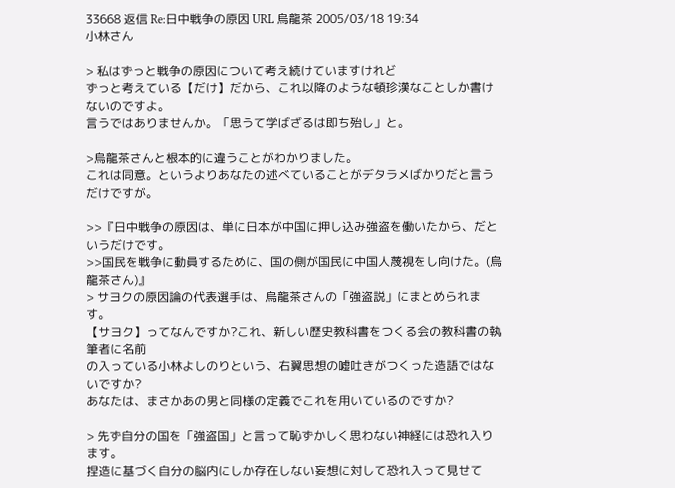33668 返信 Re:日中戦争の原因 URL 烏龍茶 2005/03/18 19:34
小林さん

> 私はずっと戦争の原因について考え続けていますけれど
ずっと考えている【だけ】だから、これ以降のような頓珍漢なことしか書けないのですよ。
言うではありませんか。「思うて学ばざるは即ち殆し」と。

>烏龍茶さんと根本的に違うことがわかりました。
これは同意。というよりあなたの述べていることがデタラメばかりだと言うだけですが。

>>『日中戦争の原因は、単に日本が中国に押し込み強盗を働いたから、だというだけです。
>>国民を戦争に動員するために、国の側が国民に中国人蔑視をし向けた。(烏龍茶さん)』
> サヨクの原因論の代表選手は、烏龍茶さんの「強盗説」にまとめられます。
【サヨク】ってなんですか?これ、新しい歴史教科書をつくる会の教科書の執筆者に名前
の入っている小林よしのりという、右翼思想の嘘吐きがつくった造語ではないですか?
あなたは、まさかあの男と同様の定義でこれを用いているのですか?

> 先ず自分の国を「強盗国」と言って恥ずかしく思わない神経には恐れ入ります。
捏造に基づく自分の脳内にしか存在しない妄想に対して恐れ入って見せて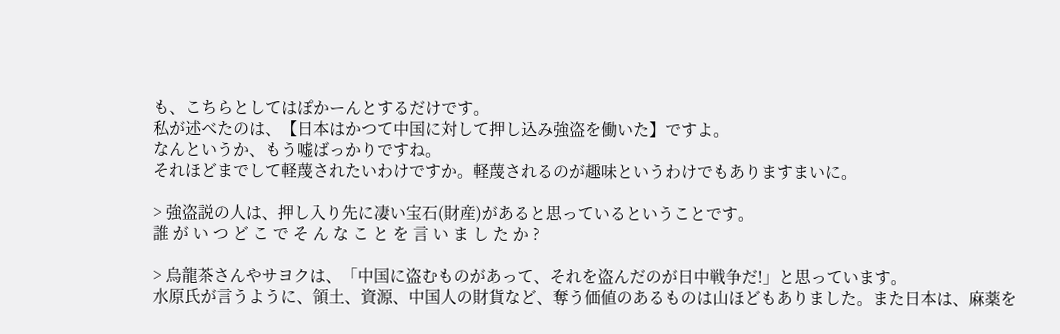も、こちらとしてはぽかーんとするだけです。
私が述べたのは、【日本はかつて中国に対して押し込み強盗を働いた】ですよ。
なんというか、もう嘘ばっかりですね。
それほどまでして軽蔑されたいわけですか。軽蔑されるのが趣味というわけでもありますまいに。

> 強盗説の人は、押し入り先に凄い宝石(財産)があると思っているということです。
誰 が い つ ど こ で そ ん な こ と を 言 い ま し た か ?

> 烏龍茶さんやサヨクは、「中国に盗むものがあって、それを盗んだのが日中戦争だ!」と思っています。
水原氏が言うように、領土、資源、中国人の財貨など、奪う価値のあるものは山ほどもありました。また日本は、麻薬を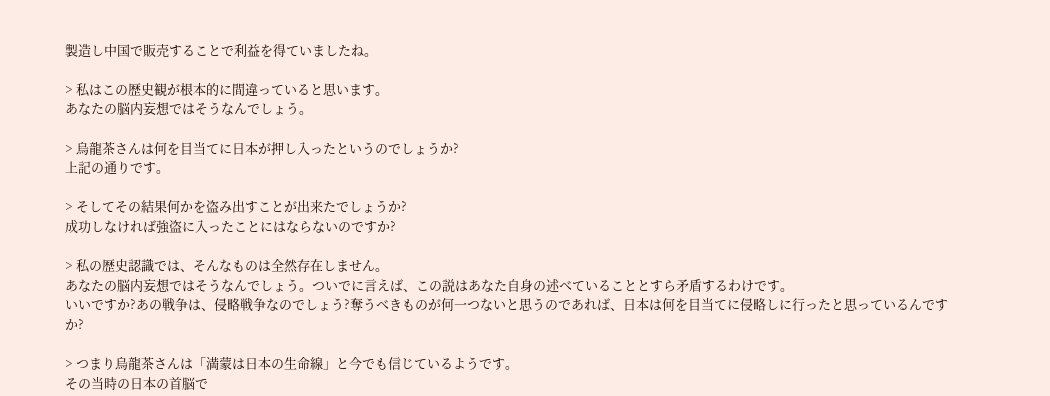製造し中国で販売することで利益を得ていましたね。

> 私はこの歴史観が根本的に間違っていると思います。
あなたの脳内妄想ではそうなんでしょう。

> 烏龍茶さんは何を目当てに日本が押し入ったというのでしょうか?
上記の通りです。

> そしてその結果何かを盗み出すことが出来たでしょうか?
成功しなければ強盗に入ったことにはならないのですか?

> 私の歴史認識では、そんなものは全然存在しません。
あなたの脳内妄想ではそうなんでしょう。ついでに言えば、この説はあなた自身の述べていることとすら矛盾するわけです。
いいですか?あの戦争は、侵略戦争なのでしょう?奪うべきものが何一つないと思うのであれば、日本は何を目当てに侵略しに行ったと思っているんですか?

> つまり烏龍茶さんは「満蒙は日本の生命線」と今でも信じているようです。
その当時の日本の首脳で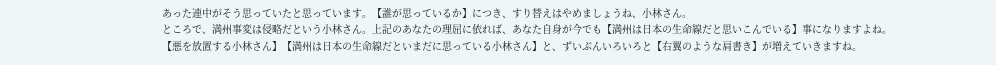あった連中がそう思っていたと思っています。【誰が思っているか】につき、すり替えはやめましょうね、小林さん。
ところで、満州事変は侵略だという小林さん。上記のあなたの理屈に依れば、あなた自身が今でも【満州は日本の生命線だと思いこんでいる】事になりますよね。
【悪を放置する小林さん】【満州は日本の生命線だといまだに思っている小林さん】と、ずいぶんいろいろと【右翼のような肩書き】が増えていきますね。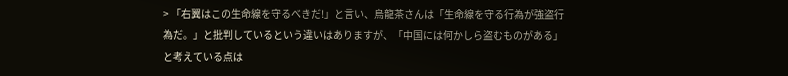> 「右翼はこの生命線を守るべきだ!」と言い、烏龍茶さんは「生命線を守る行為が強盗行為だ。」と批判しているという違いはありますが、「中国には何かしら盗むものがある」と考えている点は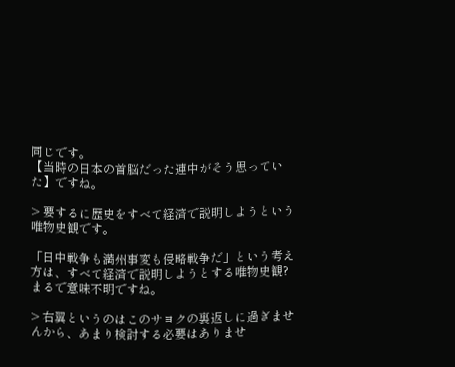同じです。
【当時の日本の首脳だった連中がそう思っていた】ですね。

> 要するに歴史をすべて経済で説明しようという唯物史観です。

「日中戦争も満州事変も侵略戦争だ」という考え方は、すべて経済で説明しようとする唯物史観?まるで意味不明ですね。

> 右翼というのはこのサヨクの裏返しに過ぎませんから、あまり検討する必要はありませ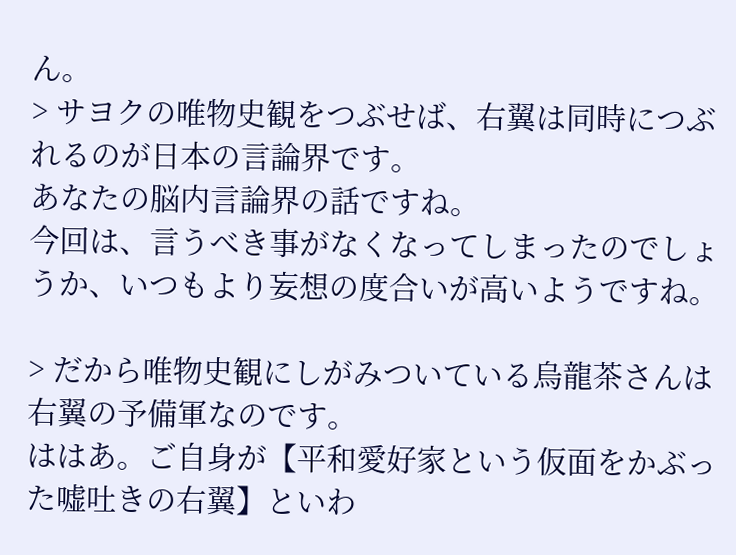ん。
> サヨクの唯物史観をつぶせば、右翼は同時につぶれるのが日本の言論界です。
あなたの脳内言論界の話ですね。
今回は、言うべき事がなくなってしまったのでしょうか、いつもより妄想の度合いが高いようですね。

> だから唯物史観にしがみついている烏龍茶さんは右翼の予備軍なのです。
ははあ。ご自身が【平和愛好家という仮面をかぶった嘘吐きの右翼】といわ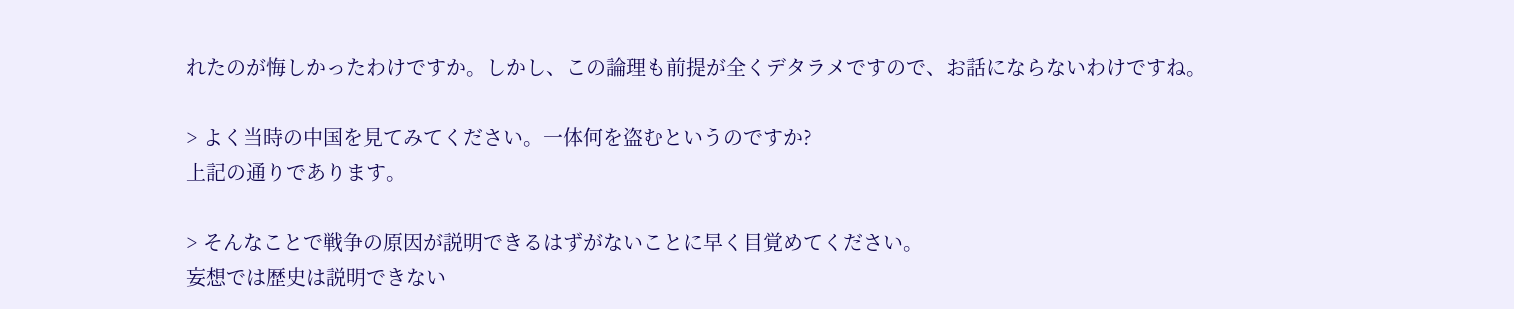れたのが悔しかったわけですか。しかし、この論理も前提が全くデタラメですので、お話にならないわけですね。

> よく当時の中国を見てみてください。一体何を盗むというのですか?
上記の通りであります。

> そんなことで戦争の原因が説明できるはずがないことに早く目覚めてください。
妄想では歴史は説明できない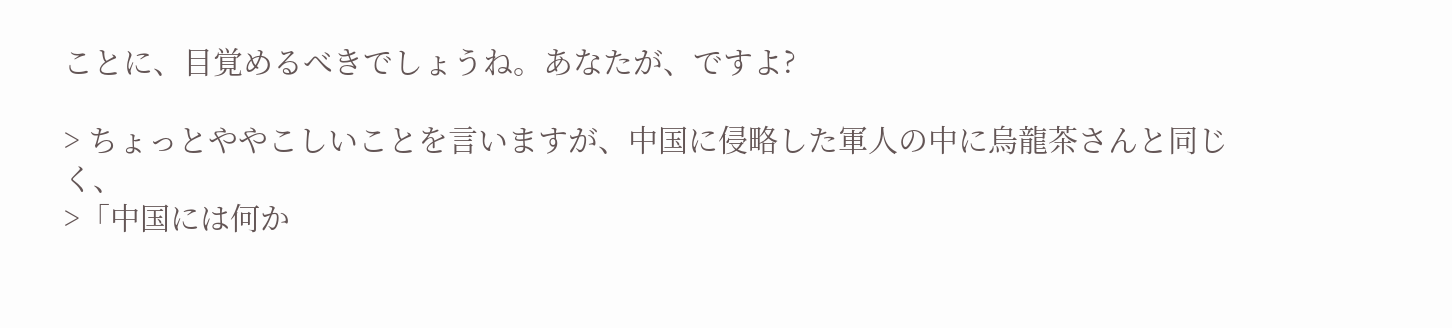ことに、目覚めるべきでしょうね。あなたが、ですよ?

> ちょっとややこしいことを言いますが、中国に侵略した軍人の中に烏龍茶さんと同じく、
>「中国には何か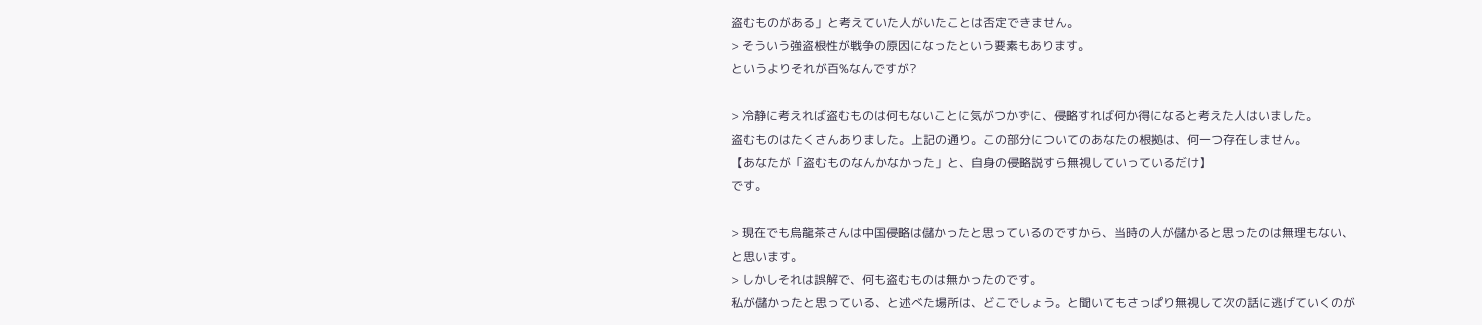盗むものがある」と考えていた人がいたことは否定できません。
> そういう強盗根性が戦争の原因になったという要素もあります。
というよりそれが百%なんですが?

> 冷静に考えれば盗むものは何もないことに気がつかずに、侵略すれば何か得になると考えた人はいました。
盗むものはたくさんありました。上記の通り。この部分についてのあなたの根拠は、何一つ存在しません。
【あなたが「盗むものなんかなかった」と、自身の侵略説すら無視していっているだけ】
です。

> 現在でも烏龍茶さんは中国侵略は儲かったと思っているのですから、当時の人が儲かると思ったのは無理もない、と思います。
> しかしそれは誤解で、何も盗むものは無かったのです。
私が儲かったと思っている、と述べた場所は、どこでしょう。と聞いてもさっぱり無視して次の話に逃げていくのが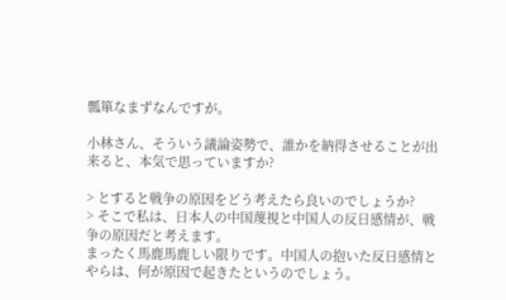瓢箪なまずなんですが。

小林さん、そういう議論姿勢で、誰かを納得させることが出来ると、本気で思っていますか?

> とすると戦争の原因をどう考えたら良いのでしょうか?
> そこで私は、日本人の中国蔑視と中国人の反日感情が、戦争の原因だと考えます。
まったく馬鹿馬鹿しい限りです。中国人の抱いた反日感情とやらは、何が原因で起きたというのでしょう。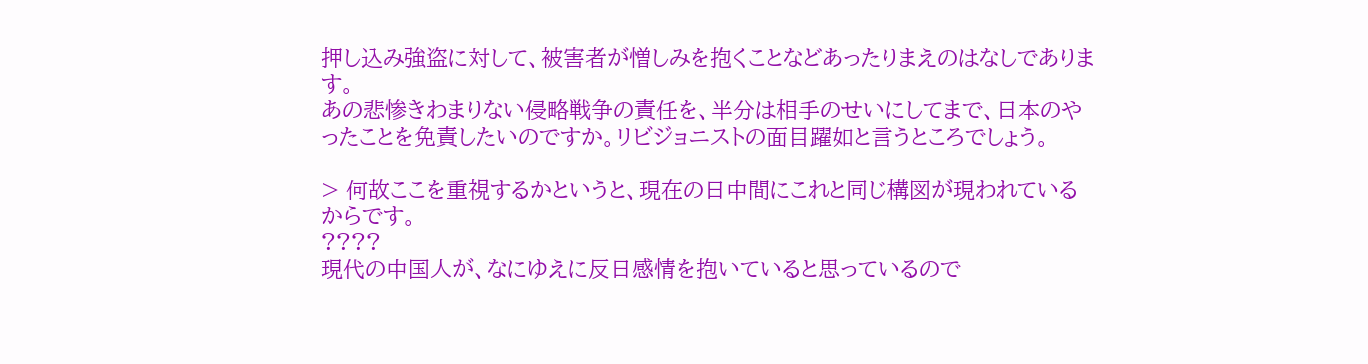押し込み強盗に対して、被害者が憎しみを抱くことなどあったりまえのはなしであります。
あの悲惨きわまりない侵略戦争の責任を、半分は相手のせいにしてまで、日本のやったことを免責したいのですか。リビジョニストの面目躍如と言うところでしょう。

> 何故ここを重視するかというと、現在の日中間にこれと同じ構図が現われているからです。
????
現代の中国人が、なにゆえに反日感情を抱いていると思っているので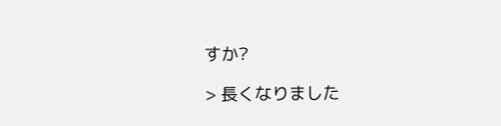すか?

> 長くなりました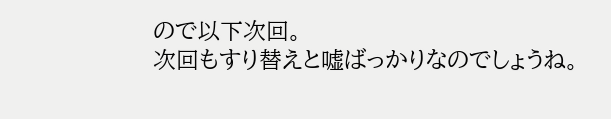ので以下次回。
次回もすり替えと嘘ばっかりなのでしょうね。